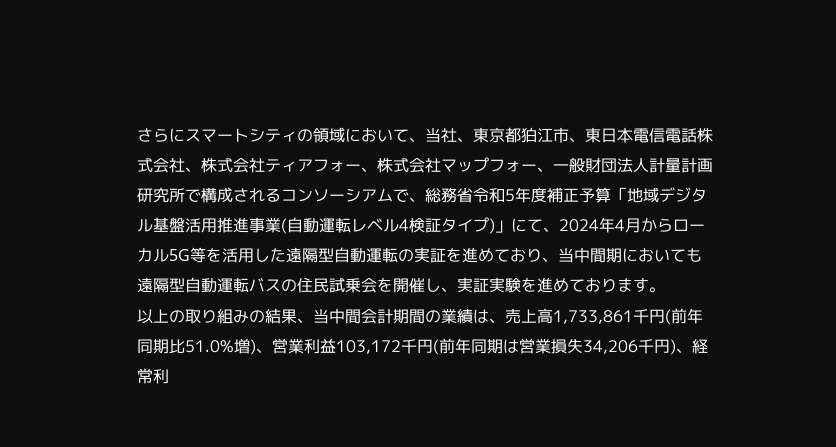さらにスマートシティの領域において、当社、東京都狛江市、東日本電信電話株式会社、株式会社ティアフォー、株式会社マップフォー、一般財団法人計量計画研究所で構成されるコンソーシアムで、総務省令和5年度補正予算「地域デジタル基盤活用推進事業(自動運転レベル4検証タイプ)」にて、2024年4月からローカル5G等を活用した遠隔型自動運転の実証を進めており、当中間期においても遠隔型自動運転バスの住民試乗会を開催し、実証実験を進めております。
以上の取り組みの結果、当中間会計期間の業績は、売上高1,733,861千円(前年同期比51.0%増)、営業利益103,172千円(前年同期は営業損失34,206千円)、経常利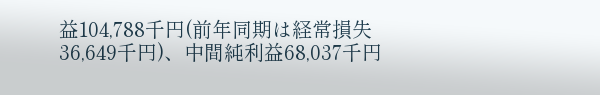益104,788千円(前年同期は経常損失36,649千円)、中間純利益68,037千円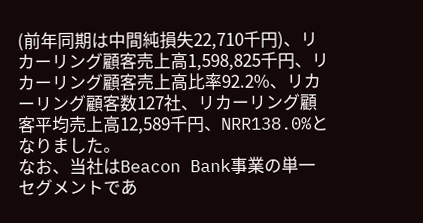(前年同期は中間純損失22,710千円)、リカーリング顧客売上高1,598,825千円、リカーリング顧客売上高比率92.2%、リカーリング顧客数127社、リカーリング顧客平均売上高12,589千円、NRR138.0%となりました。
なお、当社はBeacon Bank事業の単一セグメントであ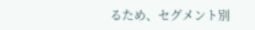るため、セグメント別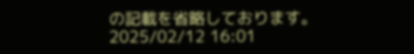の記載を省略しております。
2025/02/12 16:01